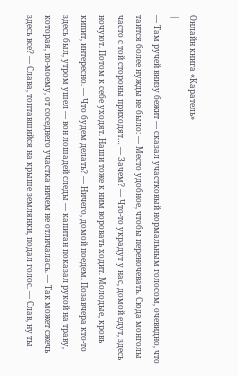Онлайн книга «Каратель»
|
— Там ручей внизу бежит — сказал участковый нормальным голосом, очевидно, что таится более нужды не было: — Место удобное, чтобы переночевать. Сюда монголы часто с той стороны приходят… — Зачем? — Что-то украдут у нас, домой едут, здесь ночуют. Потом к себе уходят. Наши тоже к ним воровать ходит. Молодые, кровь кипит, интересно. — Что будем делать? — Ничего, домой поедем. Позавчера кто-то здесь был, утром ушел — вон лошадей следы — капитан показал рукой на траву, которая, по-моему, от соседнего участка ничем не отличалась. — Так может сжечь здесь все? — Слава, топтавшийся на крыше землянки, подал голос. — Слав, ну ты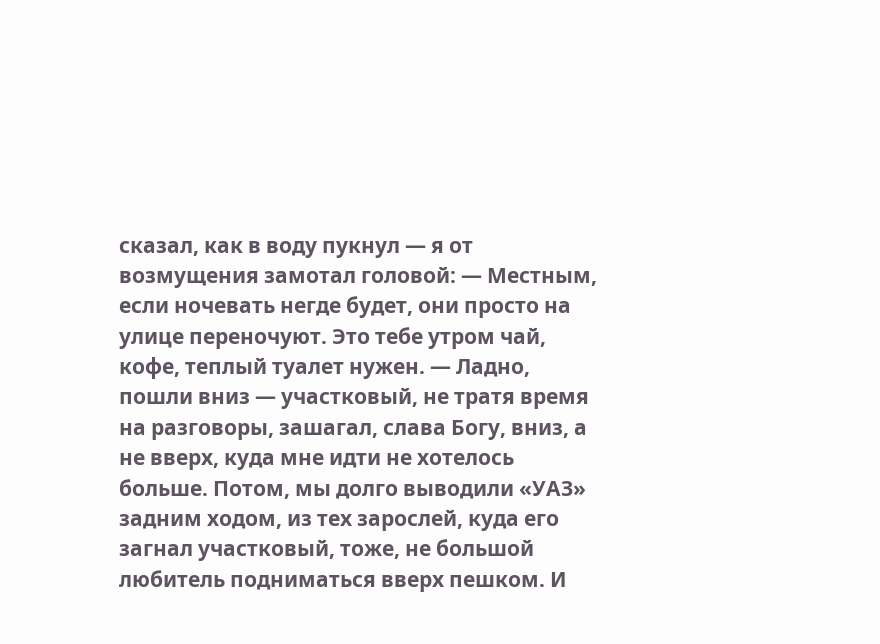сказал, как в воду пукнул — я от возмущения замотал головой: — Местным, если ночевать негде будет, они просто на улице переночуют. Это тебе утром чай, кофе, теплый туалет нужен. — Ладно, пошли вниз — участковый, не тратя время на разговоры, зашагал, слава Богу, вниз, а не вверх, куда мне идти не хотелось больше. Потом, мы долго выводили «УАЗ» задним ходом, из тех зарослей, куда его загнал участковый, тоже, не большой любитель подниматься вверх пешком. И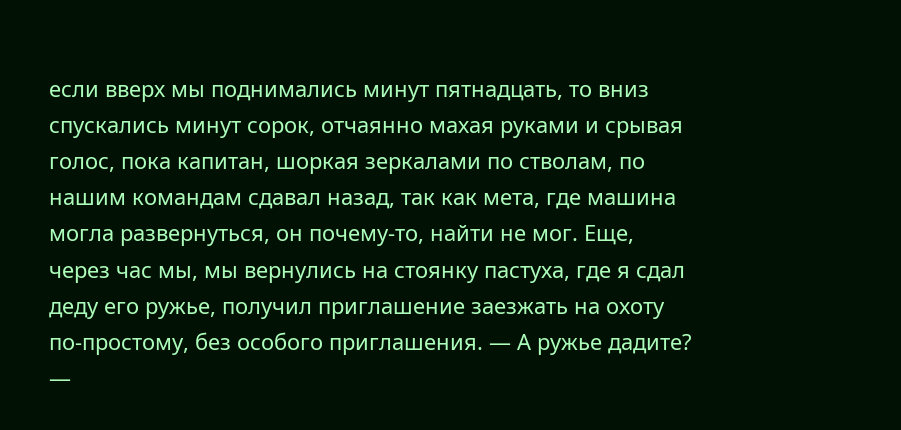если вверх мы поднимались минут пятнадцать, то вниз спускались минут сорок, отчаянно махая руками и срывая голос, пока капитан, шоркая зеркалами по стволам, по нашим командам сдавал назад, так как мета, где машина могла развернуться, он почему-то, найти не мог. Еще, через час мы, мы вернулись на стоянку пастуха, где я сдал деду его ружье, получил приглашение заезжать на охоту по-простому, без особого приглашения. — А ружье дадите? —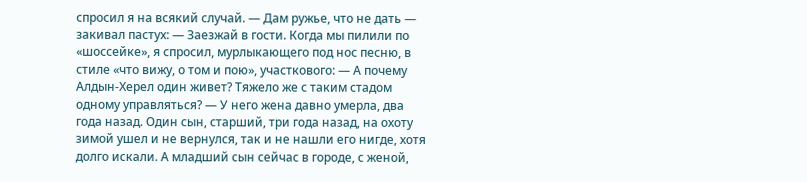спросил я на всякий случай. — Дам ружье, что не дать — закивал пастух: — Заезжай в гости. Когда мы пилили по «шоссейке», я спросил, мурлыкающего под нос песню, в стиле «что вижу, о том и пою», участкового: — А почему Алдын-Херел один живет? Тяжело же с таким стадом одному управляться? — У него жена давно умерла, два года назад. Один сын, старший, три года назад, на охоту зимой ушел и не вернулся, так и не нашли его нигде, хотя долго искали. А младший сын сейчас в городе, с женой,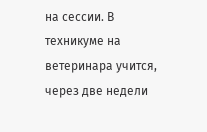на сессии. В техникуме на ветеринара учится, через две недели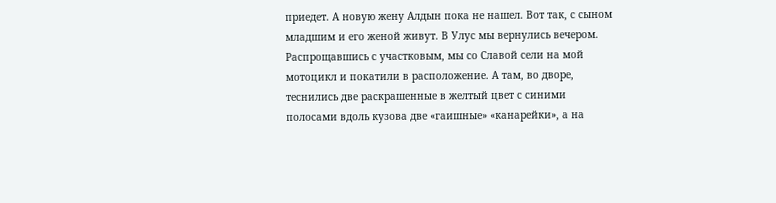приедет. А новую жену Алдын пока не нашел. Вот так, с сыном младшим и его женой живут. В Улус мы вернулись вечером. Распрощавшись с участковым, мы со Славой сели на мой мотоцикл и покатили в расположение. А там, во дворе, теснились две раскрашенные в желтый цвет с синими полосами вдоль кузова две «гаишные» «канарейки», а на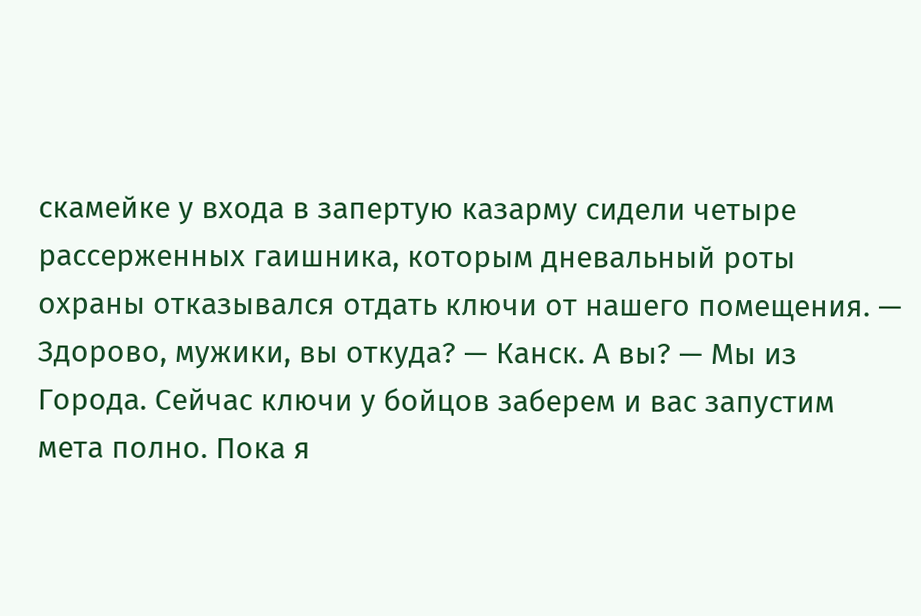скамейке у входа в запертую казарму сидели четыре рассерженных гаишника, которым дневальный роты охраны отказывался отдать ключи от нашего помещения. — Здорово, мужики, вы откуда? — Канск. А вы? — Мы из Города. Сейчас ключи у бойцов заберем и вас запустим мета полно. Пока я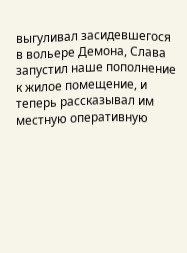выгуливал засидевшегося в вольере Демона, Слава запустил наше пополнение к жилое помещение, и теперь рассказывал им местную оперативную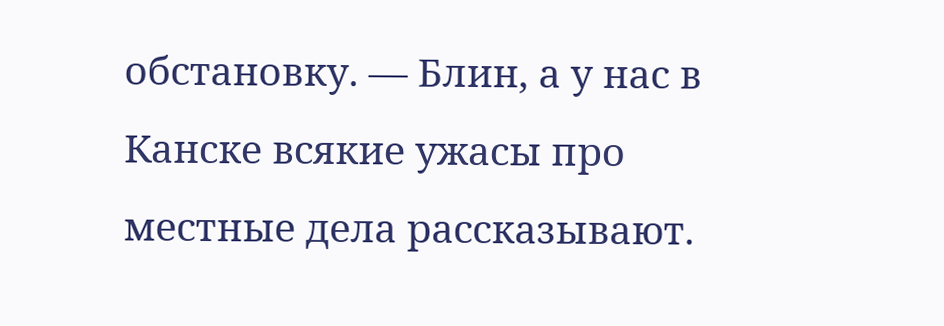обстановку. — Блин, а у нас в Канске всякие ужасы про местные дела рассказывают.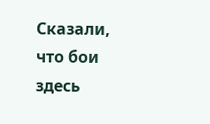Сказали, что бои здесь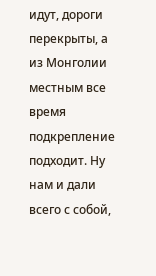идут, дороги перекрыты, а из Монголии местным все время подкрепление подходит. Ну нам и дали всего с собой,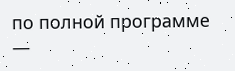по полной программе —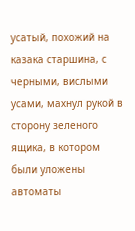усатый, похожий на казака старшина, с черными, вислыми усами, махнул рукой в сторону зеленого ящика, в котором были уложены автоматы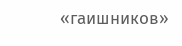«гаишников»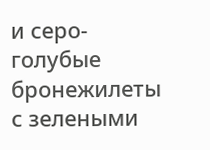и серо-голубые бронежилеты с зелеными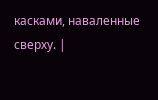касками, наваленные сверху. |